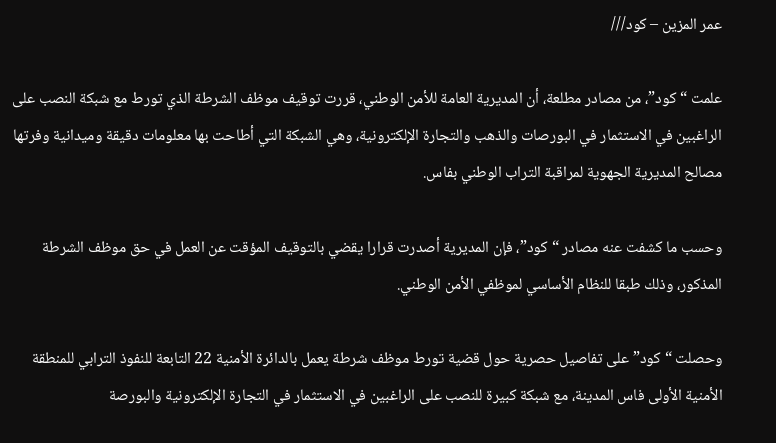عمر المزين – كود///

علمت “كود”، من مصادر مطلعة، أن المديرية العامة للأمن الوطني، قررت توقيف موظف الشرطة الذي تورط مع شبكة النصب على الراغبين في الاستثمار في البورصات والذهب والتجارة الإلكترونية، وهي الشبكة التي أطاحت بها معلومات دقيقة وميدانية وفرتها مصالح المديرية الجهوية لمراقبة التراب الوطني بفاس.

وحسب ما كشفت عنه مصادر “كود”، فإن المديرية أصدرت قرارا يقضي بالتوقيف المؤقت عن العمل في حق موظف الشرطة المذكور، وذلك طبقا للنظام الأساسي لموظفي الأمن الوطني.

وحصلت “كود” على تفاصيل حصرية حول قضية تورط موظف شرطة يعمل بالدائرة الأمنية 22 التابعة للنفوذ الترابي للمنطقة الأمنية الأولى فاس المدينة، مع شبكة كبيرة للنصب على الراغبين في الاستثمار في التجارة الإلكترونية والبورصة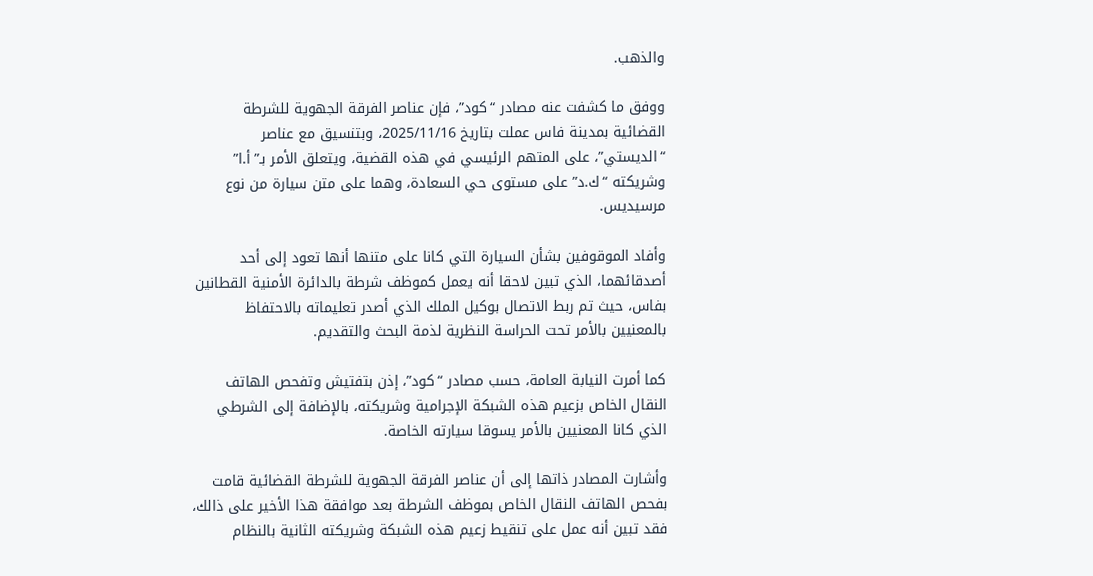والذهب.

ووفق ما كشفت عنه مصادر “كود”، فإن عناصر الفرقة الجهوية للشرطة القضائية بمدينة فاس عملت بتاريخ 2025/11/16، وبتنسيق مع عناصر “الديستي”، على المتهم الرئيسي في هذه القضية، ويتعلق الأمر بـ”أ.ا” وشريكته “ك.د” على مستوى حي السعادة، وهما على متن سيارة من نوع مرسيديس.

وأفاد الموقوفين بشأن السيارة التي كانا على متنها أنها تعود إلى أحد أصدقائهما، الذي تبين لاحقا أنه يعمل كموظف شرطة بالدائرة الأمنية القطانين بفاس، حيث تم ربط الاتصال بوكيل الملك الذي أصدر تعليماته بالاحتفاظ بالمعنيين بالأمر تحت الحراسة النظرية لذمة البحث والتقديم.

كما أمرت النيابة العامة، حسب مصادر “كود”، إذن بتفتيش وتفحص الهاتف النقال الخاص بزعيم هذه الشبكة الإجرامية وشريكته، بالإضافة إلى الشرطي الذي كانا المعنيين بالأمر يسوقا سيارته الخاصة.

وأشارت المصادر ذاتها إلى أن عناصر الفرقة الجهوية للشرطة القضائية قامت بفحص الهاتف النقال الخاص بموظف الشرطة بعد موافقة هذا الأخير على ذالك، فقد تبين أنه عمل على تنقيط زعيم هذه الشبكة وشريكته الثانية بالنظام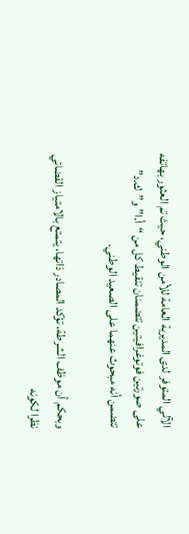الآلي المتوفر لدى المديرية العامة للأمن الوطني، حيث تم العثور بهاتفه على صورتين فوتوغرافيتين تتضمنان تنقيط كل من “أ.ا” و”ك.د” تتضمن أنه مبحوث عنهما على الصعيد الوطني.

وبحكم أن موظف الشرطة، تؤكد المصادر ذاتها، يتمتع بالامتياز القضائي نظرا لكونه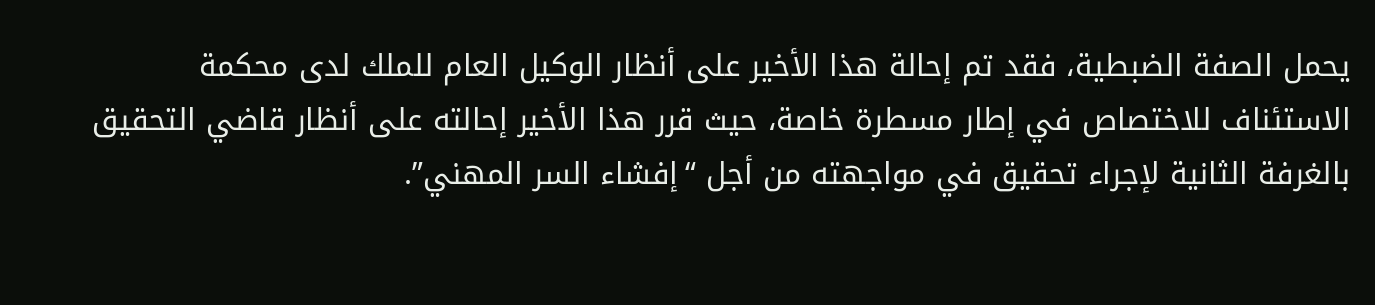يحمل الصفة الضبطية، فقد تم إحالة هذا الأخير على أنظار الوكيل العام للملك لدى محكمة الاستئناف للاختصاص في إطار مسطرة خاصة، حيث قرر هذا الأخير إحالته على أنظار قاضي التحقيق بالغرفة الثانية لإجراء تحقيق في مواجهته من أجل “إفشاء السر المهني”.